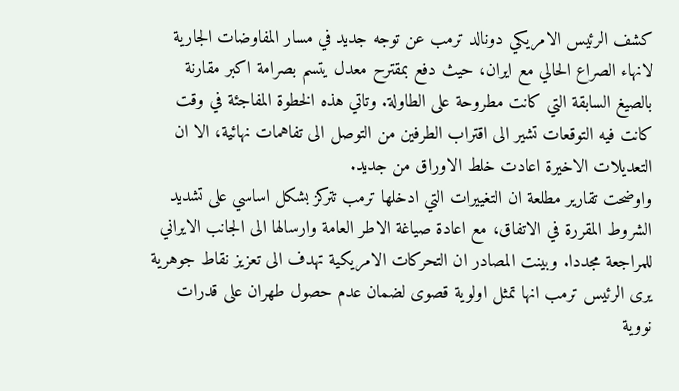كشف الرئيس الامريكي دونالد ترمب عن توجه جديد في مسار المفاوضات الجارية لانهاء الصراع الحالي مع ايران، حيث دفع بمقترح معدل يتسم بصرامة اكبر مقارنة بالصيغ السابقة التي كانت مطروحة على الطاولة. وتاتي هذه الخطوة المفاجئة في وقت كانت فيه التوقعات تشير الى اقتراب الطرفين من التوصل الى تفاهمات نهائية، الا ان التعديلات الاخيرة اعادت خلط الاوراق من جديد.
واوضحت تقارير مطلعة ان التغييرات التي ادخلها ترمب تتركز بشكل اساسي على تشديد الشروط المقررة في الاتفاق، مع اعادة صياغة الاطر العامة وارسالها الى الجانب الايراني للمراجعة مجددا. وبينت المصادر ان التحركات الامريكية تهدف الى تعزيز نقاط جوهرية يرى الرئيس ترمب انها تمثل اولوية قصوى لضمان عدم حصول طهران على قدرات نووية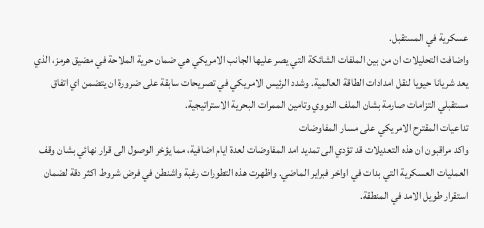عسكرية في المستقبل.
واضافت التحليلات ان من بين الملفات الشائكة التي يصر عليها الجانب الامريكي هي ضمان حرية الملاحة في مضيق هرمز، الذي يعد شريانا حيويا لنقل امدادات الطاقة العالمية. وشدد الرئيس الامريكي في تصريحات سابقة على ضرورة ان يتضمن اي اتفاق مستقبلي التزامات صارمة بشان الملف النووي وتامين الممرات البحرية الاستراتيجية.
تداعيات المقترح الامريكي على مسار المفاوضات
واكد مراقبون ان هذه التعديلات قد تؤدي الى تمديد امد المفاوضات لعدة ايام اضافية، مما يؤخر الوصول الى قرار نهائي بشان وقف العمليات العسكرية التي بدات في اواخر فبراير الماضي. واظهرت هذه التطورات رغبة واشنطن في فرض شروط اكثر دقة لضمان استقرار طويل الامد في المنطقة.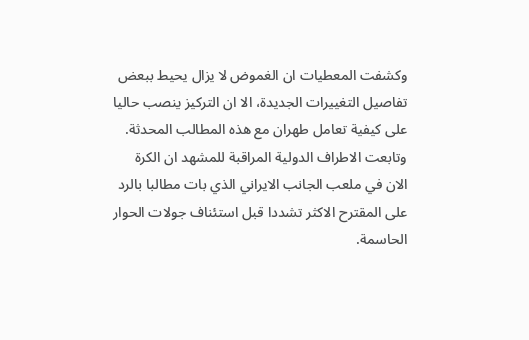وكشفت المعطيات ان الغموض لا يزال يحيط ببعض تفاصيل التغييرات الجديدة، الا ان التركيز ينصب حاليا على كيفية تعامل طهران مع هذه المطالب المحدثة. وتابعت الاطراف الدولية المراقبة للمشهد ان الكرة الان في ملعب الجانب الايراني الذي بات مطالبا بالرد على المقترح الاكثر تشددا قبل استئناف جولات الحوار الحاسمة.